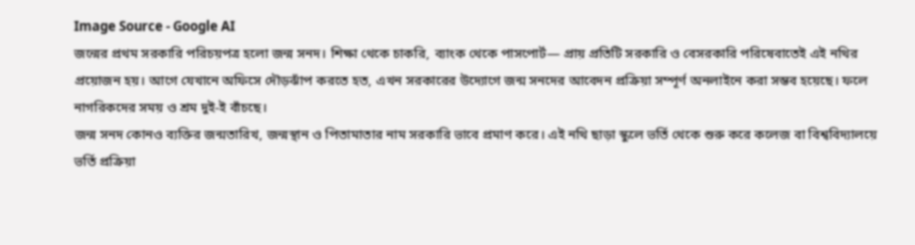Image Source - Google AI
জন্মের প্রথম সরকারি পরিচয়পত্র হলো জন্ম সনদ। শিক্ষা থেকে চাকরি, ব্যাংক থেকে পাসপোর্ট— প্রায় প্রতিটি সরকারি ও বেসরকারি পরিষেবাতেই এই নথির প্রয়োজন হয়। আগে যেখানে অফিসে দৌড়ঝাঁপ করতে হত, এখন সরকারের উদ্যোগে জন্ম সনদের আবেদন প্রক্রিয়া সম্পূর্ণ অনলাইনে করা সম্ভব হয়েছে। ফলে নাগরিকদের সময় ও শ্রম দুই-ই বাঁচছে।
জন্ম সনদ কোনও ব্যক্তির জন্মতারিখ, জন্মস্থান ও পিতামাতার নাম সরকারি ভাবে প্রমাণ করে। এই নথি ছাড়া স্কুলে ভর্তি থেকে শুরু করে কলেজ বা বিশ্ববিদ্যালয়ে ভর্তি প্রক্রিয়া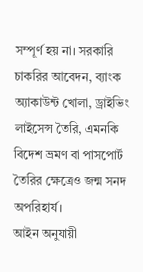সম্পূর্ণ হয় না। সরকারি চাকরির আবেদন, ব্যাংক অ্যাকাউন্ট খোলা, ড্রাইভিং লাইসেন্স তৈরি, এমনকি বিদেশ ভ্রমণ বা পাসপোর্ট তৈরির ক্ষেত্রেও জন্ম সনদ অপরিহার্য।
আইন অনুযায়ী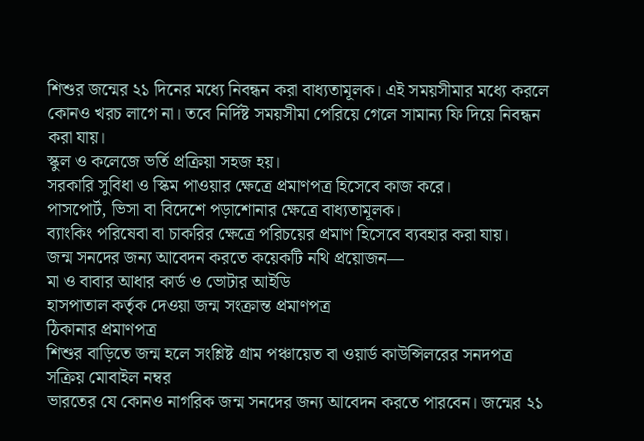শিশুর জন্মের ২১ দিনের মধ্যে নিবন্ধন করা বাধ্যতামূলক। এই সময়সীমার মধ্যে করলে কোনও খরচ লাগে না। তবে নির্দিষ্ট সময়সীমা পেরিয়ে গেলে সামান্য ফি দিয়ে নিবন্ধন করা যায়।
স্কুল ও কলেজে ভর্তি প্রক্রিয়া সহজ হয়।
সরকারি সুবিধা ও স্কিম পাওয়ার ক্ষেত্রে প্রমাণপত্র হিসেবে কাজ করে।
পাসপোর্ট, ভিসা বা বিদেশে পড়াশোনার ক্ষেত্রে বাধ্যতামূলক।
ব্যাংকিং পরিষেবা বা চাকরির ক্ষেত্রে পরিচয়ের প্রমাণ হিসেবে ব্যবহার করা যায়।
জন্ম সনদের জন্য আবেদন করতে কয়েকটি নথি প্রয়োজন—
মা ও বাবার আধার কার্ড ও ভোটার আইডি
হাসপাতাল কর্তৃক দেওয়া জন্ম সংক্রান্ত প্রমাণপত্র
ঠিকানার প্রমাণপত্র
শিশুর বাড়িতে জন্ম হলে সংশ্লিষ্ট গ্রাম পঞ্চায়েত বা ওয়ার্ড কাউন্সিলরের সনদপত্র
সক্রিয় মোবাইল নম্বর
ভারতের যে কোনও নাগরিক জন্ম সনদের জন্য আবেদন করতে পারবেন। জন্মের ২১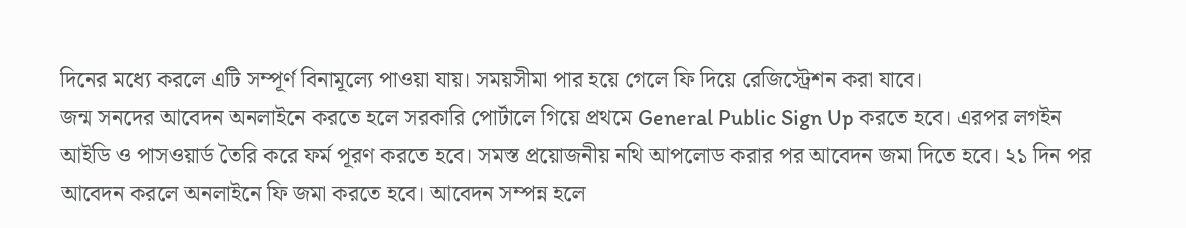দিনের মধ্যে করলে এটি সম্পূর্ণ বিনামূল্যে পাওয়া যায়। সময়সীমা পার হয়ে গেলে ফি দিয়ে রেজিস্ট্রেশন করা যাবে।
জন্ম সনদের আবেদন অনলাইনে করতে হলে সরকারি পোর্টালে গিয়ে প্রথমে General Public Sign Up করতে হবে। এরপর লগইন আইডি ও পাসওয়ার্ড তৈরি করে ফর্ম পূরণ করতে হবে। সমস্ত প্রয়োজনীয় নথি আপলোড করার পর আবেদন জমা দিতে হবে। ২১ দিন পর আবেদন করলে অনলাইনে ফি জমা করতে হবে। আবেদন সম্পন্ন হলে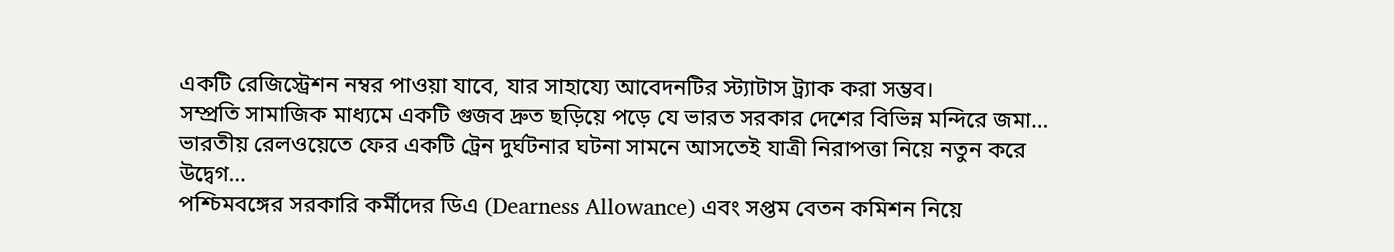একটি রেজিস্ট্রেশন নম্বর পাওয়া যাবে, যার সাহায্যে আবেদনটির স্ট্যাটাস ট্র্যাক করা সম্ভব।
সম্প্রতি সামাজিক মাধ্যমে একটি গুজব দ্রুত ছড়িয়ে পড়ে যে ভারত সরকার দেশের বিভিন্ন মন্দিরে জমা…
ভারতীয় রেলওয়েতে ফের একটি ট্রেন দুর্ঘটনার ঘটনা সামনে আসতেই যাত্রী নিরাপত্তা নিয়ে নতুন করে উদ্বেগ…
পশ্চিমবঙ্গের সরকারি কর্মীদের ডিএ (Dearness Allowance) এবং সপ্তম বেতন কমিশন নিয়ে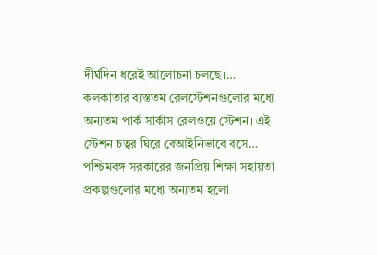দীর্ঘদিন ধরেই আলোচনা চলছে।…
কলকাতার ব্যস্ততম রেলস্টেশনগুলোর মধ্যে অন্যতম পার্ক সার্কাস রেলওয়ে স্টেশন। এই স্টেশন চত্বর ঘিরে বেআইনিভাবে বসে…
পশ্চিমবঙ্গ সরকারের জনপ্রিয় শিক্ষা সহায়তা প্রকল্পগুলোর মধ্যে অন্যতম হলো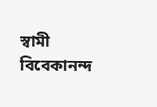স্বামী বিবেকানন্দ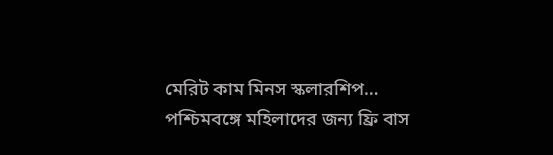মেরিট কাম মিনস স্কলারশিপ…
পশ্চিমবঙ্গে মহিলাদের জন্য ফ্রি বাস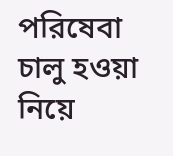পরিষেবা চালু হওয়া নিয়ে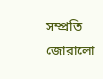সম্প্রতি জোরালো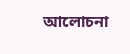আলোচনা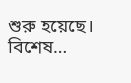শুরু হয়েছে। বিশেষ…